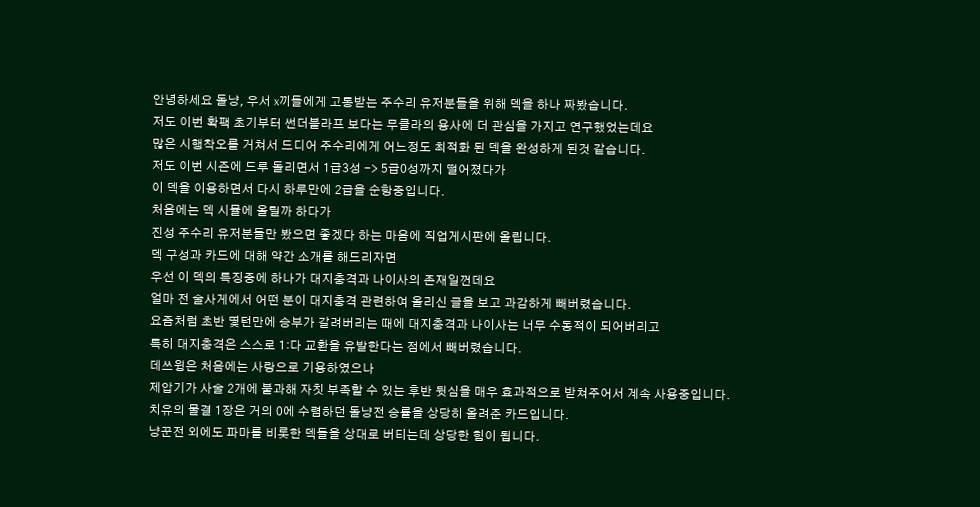안녕하세요 돌냥, 우서 x끼들에게 고통받는 주수리 유저분들을 위해 덱을 하나 짜봤습니다.
저도 이번 확팩 초기부터 썬더블라프 보다는 무클라의 용사에 더 관심을 가지고 연구했었는데요
많은 시행착오를 거쳐서 드디어 주수리에게 어느정도 최적화 된 덱을 완성하게 된것 같습니다.
저도 이번 시즌에 드루 돌리면서 1급3성 -> 5급0성까지 떨어졌다가
이 덱을 이용하면서 다시 하루만에 2급을 순항중입니다.
처음에는 덱 시뮬에 올릴까 하다가
진성 주수리 유저분들만 봤으면 좋겠다 하는 마음에 직업게시판에 올립니다.
덱 구성과 카드에 대해 약간 소개를 해드리자면
우선 이 덱의 특징중에 하나가 대지충격과 나이사의 존재일껀데요
얼마 전 술사게에서 어떤 분이 대지충격 관련하여 올리신 글을 보고 과감하게 빼버렸습니다.
요즘처럼 초반 몇턴만에 승부가 갈려버리는 때에 대지충격과 나이사는 너무 수동적이 되어버리고
특히 대지충격은 스스로 1:다 교환을 유발한다는 점에서 빼버렸습니다.
데쓰윙은 처음에는 사랑으로 기용하였으나
제압기가 사술 2개에 불과해 자칫 부족할 수 있는 후반 뒷심을 매우 효과적으로 받쳐주어서 계속 사용중입니다.
치유의 물결 1장은 거의 0에 수렴하던 돌냥전 승률을 상당히 올려준 카드입니다.
냥꾼전 외에도 파마를 비롯한 덱들을 상대로 버티는데 상당한 힘이 됩니다.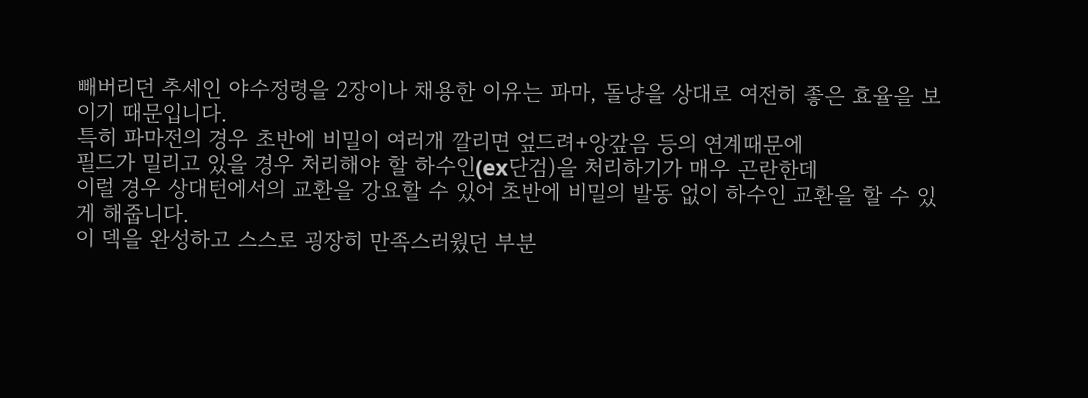빼버리던 추세인 야수정령을 2장이나 채용한 이유는 파마, 돌냥을 상대로 여전히 좋은 효율을 보이기 때문입니다.
특히 파마전의 경우 초반에 비밀이 여러개 깔리면 엎드려+앙갚음 등의 연계때문에
필드가 밀리고 있을 경우 처리해야 할 하수인(ex단검)을 처리하기가 매우 곤란한데
이럴 경우 상대턴에서의 교환을 강요할 수 있어 초반에 비밀의 발동 없이 하수인 교환을 할 수 있게 해줍니다.
이 덱을 완성하고 스스로 굉장히 만족스러웠던 부분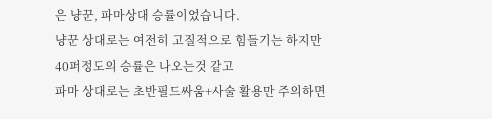은 냥꾼, 파마상대 승률이었습니다.
냥꾼 상대로는 여전히 고질적으로 힘들기는 하지만 40퍼정도의 승률은 나오는것 같고
파마 상대로는 초반필드싸움+사술 활용만 주의하면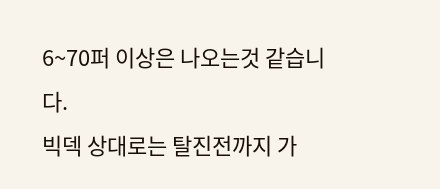6~70퍼 이상은 나오는것 같습니다.
빅덱 상대로는 탈진전까지 가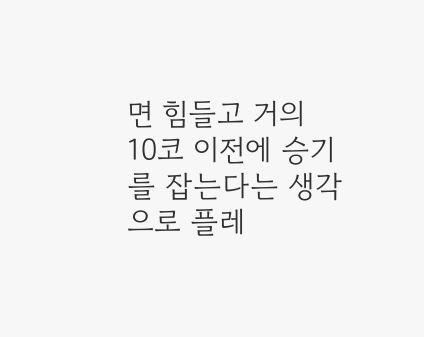면 힘들고 거의 10코 이전에 승기를 잡는다는 생각으로 플레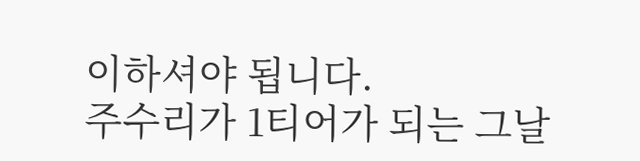이하셔야 됩니다.
주수리가 1티어가 되는 그날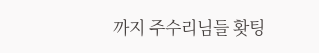까지 주수리님들 홧팅